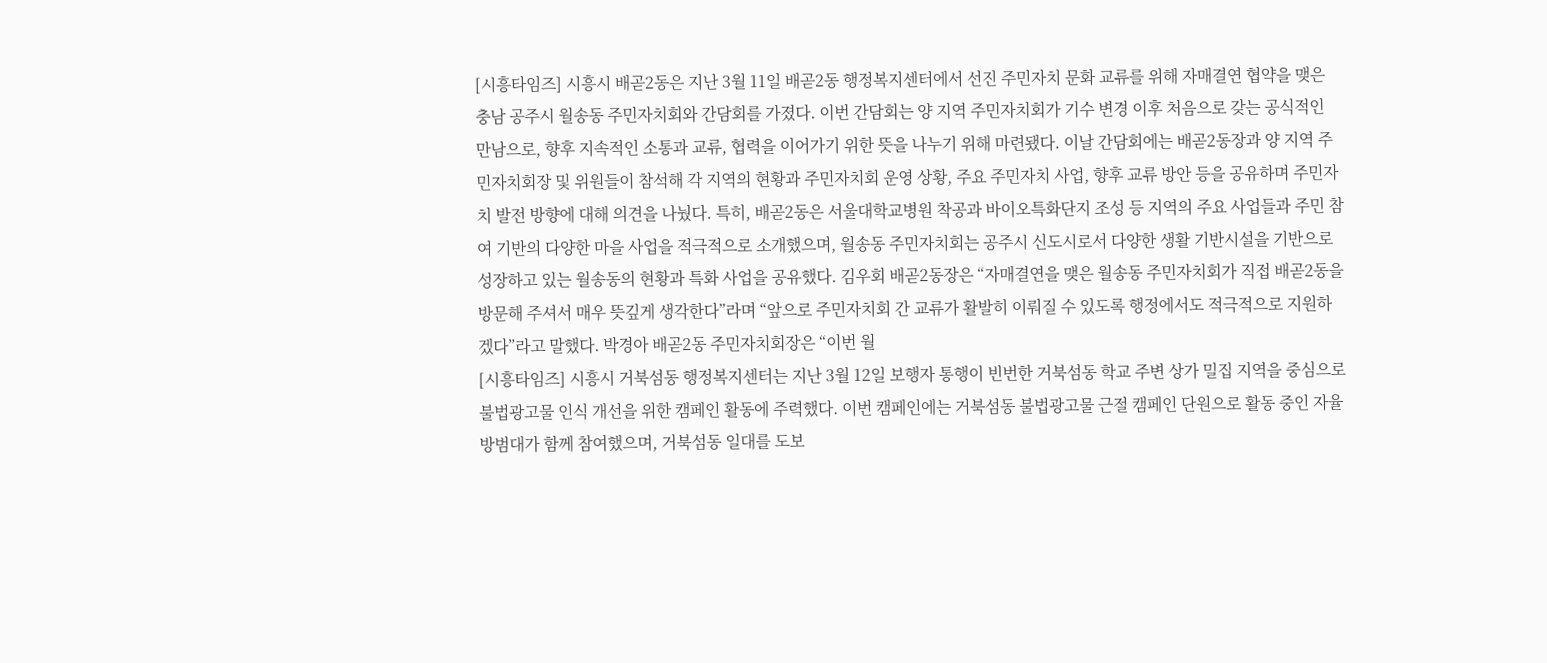[시흥타임즈] 시흥시 배곧2동은 지난 3월 11일 배곧2동 행정복지센터에서 선진 주민자치 문화 교류를 위해 자매결연 협약을 맺은 충남 공주시 월송동 주민자치회와 간담회를 가졌다. 이번 간담회는 양 지역 주민자치회가 기수 변경 이후 처음으로 갖는 공식적인 만남으로, 향후 지속적인 소통과 교류, 협력을 이어가기 위한 뜻을 나누기 위해 마련됐다. 이날 간담회에는 배곧2동장과 양 지역 주민자치회장 및 위원들이 참석해 각 지역의 현황과 주민자치회 운영 상황, 주요 주민자치 사업, 향후 교류 방안 등을 공유하며 주민자치 발전 방향에 대해 의견을 나눴다. 특히, 배곧2동은 서울대학교병원 착공과 바이오특화단지 조성 등 지역의 주요 사업들과 주민 참여 기반의 다양한 마을 사업을 적극적으로 소개했으며, 월송동 주민자치회는 공주시 신도시로서 다양한 생활 기반시설을 기반으로 성장하고 있는 월송동의 현황과 특화 사업을 공유했다. 김우회 배곧2동장은 “자매결연을 맺은 월송동 주민자치회가 직접 배곧2동을 방문해 주셔서 매우 뜻깊게 생각한다”라며 “앞으로 주민자치회 간 교류가 활발히 이뤄질 수 있도록 행정에서도 적극적으로 지원하겠다”라고 말했다. 박경아 배곧2동 주민자치회장은 “이번 월
[시흥타임즈] 시흥시 거북섬동 행정복지센터는 지난 3월 12일 보행자 통행이 빈번한 거북섬동 학교 주변 상가 밀집 지역을 중심으로 불법광고물 인식 개선을 위한 캠페인 활동에 주력했다. 이번 캠페인에는 거북섬동 불법광고물 근절 캠페인 단원으로 활동 중인 자율방범대가 함께 참여했으며, 거북섬동 일대를 도보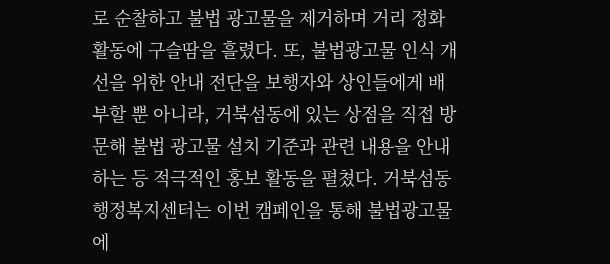로 순찰하고 불법 광고물을 제거하며 거리 정화활동에 구슬땀을 흘렸다. 또, 불법광고물 인식 개선을 위한 안내 전단을 보행자와 상인들에게 배부할 뿐 아니라, 거북섬동에 있는 상점을 직접 방문해 불법 광고물 설치 기준과 관련 내용을 안내하는 등 적극적인 홍보 활동을 펼쳤다. 거북섬동 행정복지센터는 이번 캠페인을 통해 불법광고물에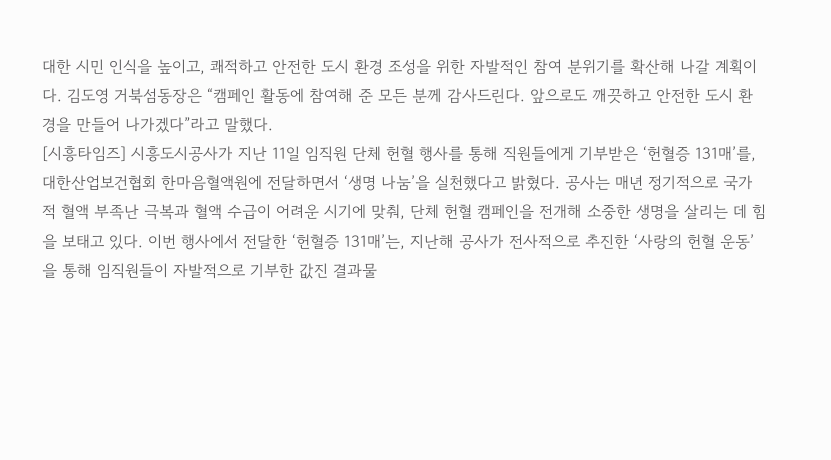대한 시민 인식을 높이고, 쾌적하고 안전한 도시 환경 조성을 위한 자발적인 참여 분위기를 확산해 나갈 계획이다. 김도영 거북섬동장은 “캠페인 활동에 참여해 준 모든 분께 감사드린다. 앞으로도 깨끗하고 안전한 도시 환경을 만들어 나가겠다”라고 말했다.
[시흥타임즈] 시흥도시공사가 지난 11일 임직원 단체 헌혈 행사를 통해 직원들에게 기부받은 ‘헌혈증 131매’를, 대한산업보건협회 한마음혈액원에 전달하면서 ‘생명 나눔’을 실천했다고 밝혔다. 공사는 매년 정기적으로 국가적 혈액 부족난 극복과 혈액 수급이 어려운 시기에 맞춰, 단체 헌혈 캠페인을 전개해 소중한 생명을 살리는 데 힘을 보태고 있다. 이번 행사에서 전달한 ‘헌혈증 131매’는, 지난해 공사가 전사적으로 추진한 ‘사랑의 헌혈 운동’을 통해 임직원들이 자발적으로 기부한 값진 결과물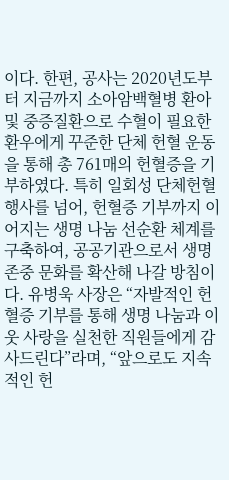이다. 한편, 공사는 2020년도부터 지금까지 소아암백혈병 환아 및 중증질환으로 수혈이 필요한 환우에게 꾸준한 단체 헌혈 운동을 통해 총 761매의 헌혈증을 기부하였다. 특히 일회성 단체헌혈 행사를 넘어, 헌혈증 기부까지 이어지는 생명 나눔 선순환 체계를 구축하여, 공공기관으로서 생명 존중 문화를 확산해 나갈 방침이다. 유병욱 사장은 “자발적인 헌혈증 기부를 통해 생명 나눔과 이웃 사랑을 실천한 직원들에게 감사드린다”라며, “앞으로도 지속적인 헌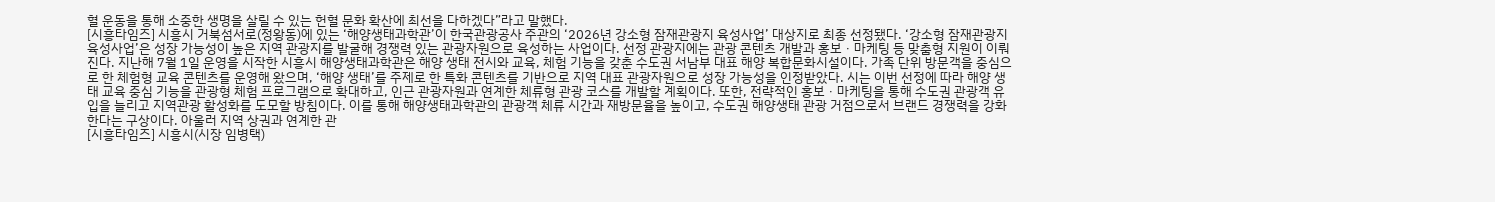혈 운동을 통해 소중한 생명을 살릴 수 있는 헌혈 문화 확산에 최선을 다하겠다”라고 말했다.
[시흥타임즈] 시흥시 거북섬서로(정왕동)에 있는 ‘해양생태과학관’이 한국관광공사 주관의 ‘2026년 강소형 잠재관광지 육성사업’ 대상지로 최종 선정됐다. ‘강소형 잠재관광지 육성사업’은 성장 가능성이 높은 지역 관광지를 발굴해 경쟁력 있는 관광자원으로 육성하는 사업이다. 선정 관광지에는 관광 콘텐츠 개발과 홍보ㆍ마케팅 등 맞춤형 지원이 이뤄진다. 지난해 7월 1일 운영을 시작한 시흥시 해양생태과학관은 해양 생태 전시와 교육, 체험 기능을 갖춘 수도권 서남부 대표 해양 복합문화시설이다. 가족 단위 방문객을 중심으로 한 체험형 교육 콘텐츠를 운영해 왔으며, ‘해양 생태’를 주제로 한 특화 콘텐츠를 기반으로 지역 대표 관광자원으로 성장 가능성을 인정받았다. 시는 이번 선정에 따라 해양 생태 교육 중심 기능을 관광형 체험 프로그램으로 확대하고, 인근 관광자원과 연계한 체류형 관광 코스를 개발할 계획이다. 또한, 전략적인 홍보ㆍ마케팅을 통해 수도권 관광객 유입을 늘리고 지역관광 활성화를 도모할 방침이다. 이를 통해 해양생태과학관의 관광객 체류 시간과 재방문율을 높이고, 수도권 해양생태 관광 거점으로서 브랜드 경쟁력을 강화한다는 구상이다. 아울러 지역 상권과 연계한 관
[시흥타임즈] 시흥시(시장 임병택)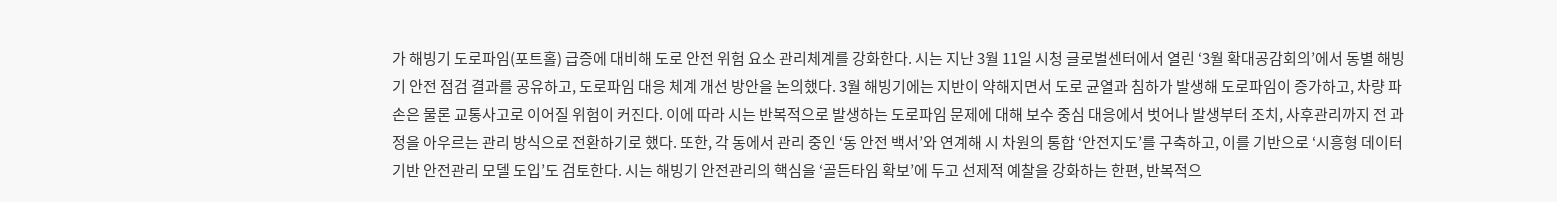가 해빙기 도로파임(포트홀) 급증에 대비해 도로 안전 위험 요소 관리체계를 강화한다. 시는 지난 3월 11일 시청 글로벌센터에서 열린 ‘3월 확대공감회의’에서 동별 해빙기 안전 점검 결과를 공유하고, 도로파임 대응 체계 개선 방안을 논의했다. 3월 해빙기에는 지반이 약해지면서 도로 균열과 침하가 발생해 도로파임이 증가하고, 차량 파손은 물론 교통사고로 이어질 위험이 커진다. 이에 따라 시는 반복적으로 발생하는 도로파임 문제에 대해 보수 중심 대응에서 벗어나 발생부터 조치, 사후관리까지 전 과정을 아우르는 관리 방식으로 전환하기로 했다. 또한, 각 동에서 관리 중인 ‘동 안전 백서’와 연계해 시 차원의 통합 ‘안전지도’를 구축하고, 이를 기반으로 ‘시흥형 데이터 기반 안전관리 모델 도입’도 검토한다. 시는 해빙기 안전관리의 핵심을 ‘골든타임 확보’에 두고 선제적 예찰을 강화하는 한편, 반복적으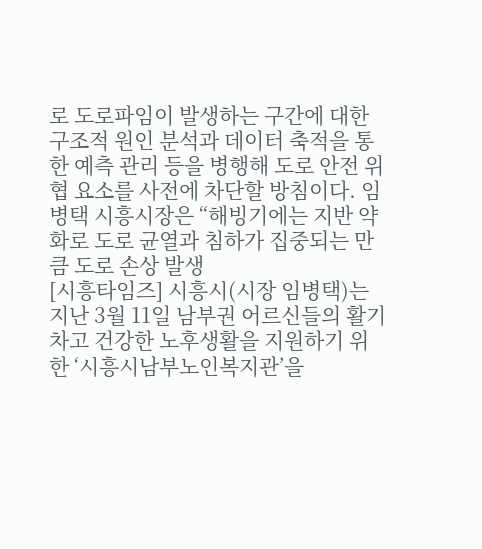로 도로파임이 발생하는 구간에 대한 구조적 원인 분석과 데이터 축적을 통한 예측 관리 등을 병행해 도로 안전 위협 요소를 사전에 차단할 방침이다. 임병택 시흥시장은 “해빙기에는 지반 약화로 도로 균열과 침하가 집중되는 만큼 도로 손상 발생
[시흥타임즈] 시흥시(시장 임병택)는 지난 3월 11일 남부권 어르신들의 활기차고 건강한 노후생활을 지원하기 위한 ‘시흥시남부노인복지관’을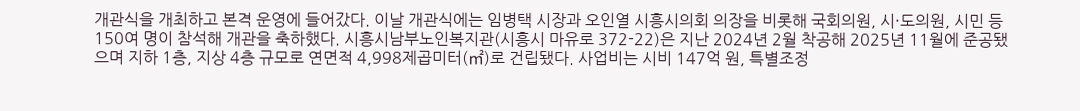개관식을 개최하고 본격 운영에 들어갔다. 이날 개관식에는 임병택 시장과 오인열 시흥시의회 의장을 비롯해 국회의원, 시·도의원, 시민 등 150여 명이 참석해 개관을 축하했다. 시흥시남부노인복지관(시흥시 마유로 372-22)은 지난 2024년 2월 착공해 2025년 11월에 준공됐으며 지하 1층, 지상 4층 규모로 연면적 4,998제곱미터(㎡)로 건립됐다. 사업비는 시비 147억 원, 특별조정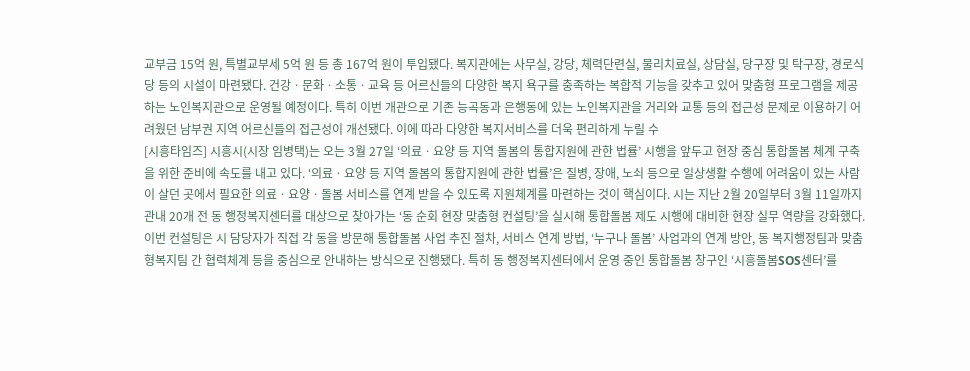교부금 15억 원, 특별교부세 5억 원 등 총 167억 원이 투입됐다. 복지관에는 사무실, 강당, 체력단련실, 물리치료실, 상담실, 당구장 및 탁구장, 경로식당 등의 시설이 마련됐다. 건강ㆍ문화ㆍ소통ㆍ교육 등 어르신들의 다양한 복지 욕구를 충족하는 복합적 기능을 갖추고 있어 맞춤형 프로그램을 제공하는 노인복지관으로 운영될 예정이다. 특히 이번 개관으로 기존 능곡동과 은행동에 있는 노인복지관을 거리와 교통 등의 접근성 문제로 이용하기 어려웠던 남부권 지역 어르신들의 접근성이 개선됐다. 이에 따라 다양한 복지서비스를 더욱 편리하게 누릴 수
[시흥타임즈] 시흥시(시장 임병택)는 오는 3월 27일 ‘의료ㆍ요양 등 지역 돌봄의 통합지원에 관한 법률’ 시행을 앞두고 현장 중심 통합돌봄 체계 구축을 위한 준비에 속도를 내고 있다. ‘의료ㆍ요양 등 지역 돌봄의 통합지원에 관한 법률’은 질병, 장애, 노쇠 등으로 일상생활 수행에 어려움이 있는 사람이 살던 곳에서 필요한 의료ㆍ요양ㆍ돌봄 서비스를 연계 받을 수 있도록 지원체계를 마련하는 것이 핵심이다. 시는 지난 2월 20일부터 3월 11일까지 관내 20개 전 동 행정복지센터를 대상으로 찾아가는 ‘동 순회 현장 맞춤형 컨설팅’을 실시해 통합돌봄 제도 시행에 대비한 현장 실무 역량을 강화했다. 이번 컨설팅은 시 담당자가 직접 각 동을 방문해 통합돌봄 사업 추진 절차, 서비스 연계 방법, ‘누구나 돌봄’ 사업과의 연계 방안, 동 복지행정팀과 맞춤형복지팀 간 협력체계 등을 중심으로 안내하는 방식으로 진행됐다. 특히 동 행정복지센터에서 운영 중인 통합돌봄 창구인 ‘시흥돌봄SOS센터’를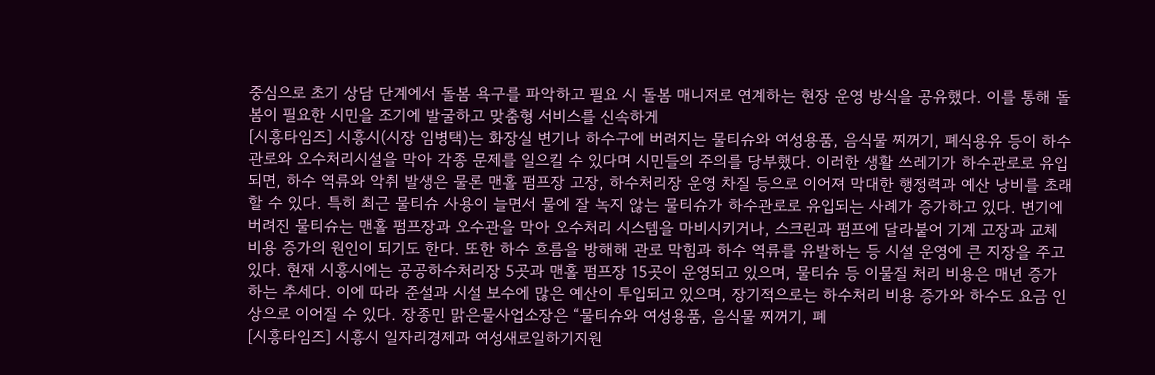중심으로 초기 상담 단계에서 돌봄 욕구를 파악하고 필요 시 돌봄 매니저로 연계하는 현장 운영 방식을 공유했다. 이를 통해 돌봄이 필요한 시민을 조기에 발굴하고 맞춤형 서비스를 신속하게
[시흥타임즈] 시흥시(시장 임병택)는 화장실 변기나 하수구에 버려지는 물티슈와 여성용품, 음식물 찌꺼기, 폐식용유 등이 하수관로와 오수처리시설을 막아 각종 문제를 일으킬 수 있다며 시민들의 주의를 당부했다. 이러한 생활 쓰레기가 하수관로로 유입되면, 하수 역류와 악취 발생은 물론 맨홀 펌프장 고장, 하수처리장 운영 차질 등으로 이어져 막대한 행정력과 예산 낭비를 초래할 수 있다. 특히 최근 물티슈 사용이 늘면서 물에 잘 녹지 않는 물티슈가 하수관로로 유입되는 사례가 증가하고 있다. 변기에 버려진 물티슈는 맨홀 펌프장과 오수관을 막아 오수처리 시스템을 마비시키거나, 스크린과 펌프에 달라붙어 기계 고장과 교체 비용 증가의 원인이 되기도 한다. 또한 하수 흐름을 방해해 관로 막힘과 하수 역류를 유발하는 등 시설 운영에 큰 지장을 주고 있다. 현재 시흥시에는 공공하수처리장 5곳과 맨홀 펌프장 15곳이 운영되고 있으며, 물티슈 등 이물질 처리 비용은 매년 증가하는 추세다. 이에 따라 준설과 시설 보수에 많은 예산이 투입되고 있으며, 장기적으로는 하수처리 비용 증가와 하수도 요금 인상으로 이어질 수 있다. 장종민 맑은물사업소장은 “물티슈와 여성용품, 음식물 찌꺼기, 폐
[시흥타임즈] 시흥시 일자리경제과 여성새로일하기지원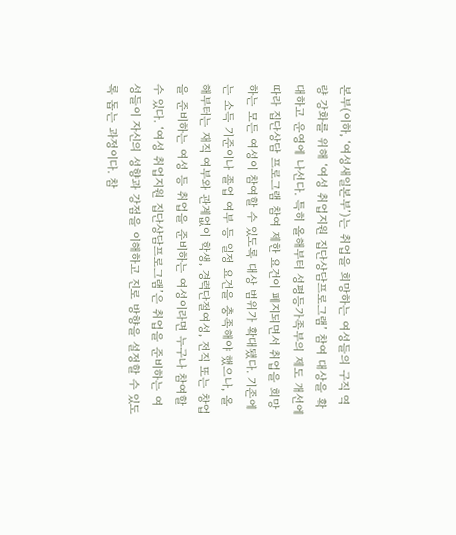본부(이하, ‘여성새일본부’)는 취업을 희망하는 여성들의 구직 역량 강화를 위해 ‘여성 취업지원 집단상담프로그램’ 참여 대상을 확대하고 운영에 나선다. 특히 올해부터 성평등가족부의 제도 개선에 따라 집단상담 프로그램 참여 제한 요건이 폐지되면서 취업을 희망하는 모든 여성이 참여할 수 있도록 대상 범위가 확대됐다. 기존에는 소득 기준이나 졸업 여부 등 일정 요건을 충족해야 했으나, 올해부터는 재직 여부와 관계없이 학생, 경력단절여성, 전직 또는 창업을 준비하는 여성 등 취업을 준비하는 여성이라면 누구나 참여할 수 있다. ‘여성 취업지원 집단상담프로그램’은 취업을 준비하는 여성들이 자신의 성향과 강점을 이해하고 진로 방향을 설정할 수 있도록 돕는 과정이다. 참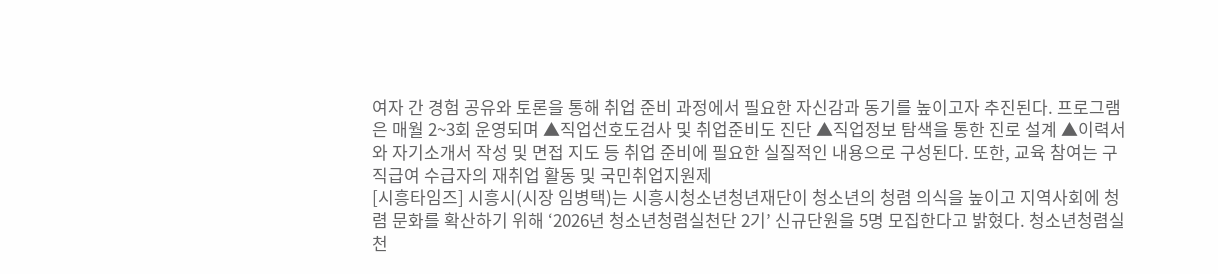여자 간 경험 공유와 토론을 통해 취업 준비 과정에서 필요한 자신감과 동기를 높이고자 추진된다. 프로그램은 매월 2~3회 운영되며 ▲직업선호도검사 및 취업준비도 진단 ▲직업정보 탐색을 통한 진로 설계 ▲이력서와 자기소개서 작성 및 면접 지도 등 취업 준비에 필요한 실질적인 내용으로 구성된다. 또한, 교육 참여는 구직급여 수급자의 재취업 활동 및 국민취업지원제
[시흥타임즈] 시흥시(시장 임병택)는 시흥시청소년청년재단이 청소년의 청렴 의식을 높이고 지역사회에 청렴 문화를 확산하기 위해 ‘2026년 청소년청렴실천단 2기’ 신규단원을 5명 모집한다고 밝혔다. 청소년청렴실천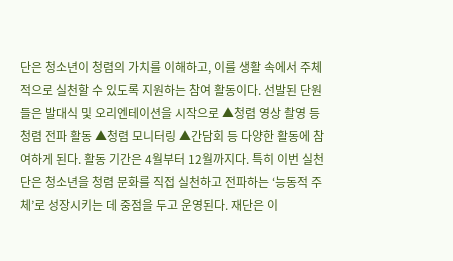단은 청소년이 청렴의 가치를 이해하고, 이를 생활 속에서 주체적으로 실천할 수 있도록 지원하는 참여 활동이다. 선발된 단원들은 발대식 및 오리엔테이션을 시작으로 ▲청렴 영상 촬영 등 청렴 전파 활동 ▲청렴 모니터링 ▲간담회 등 다양한 활동에 참여하게 된다. 활동 기간은 4월부터 12월까지다. 특히 이번 실천단은 청소년을 청렴 문화를 직접 실천하고 전파하는 ‘능동적 주체’로 성장시키는 데 중점을 두고 운영된다. 재단은 이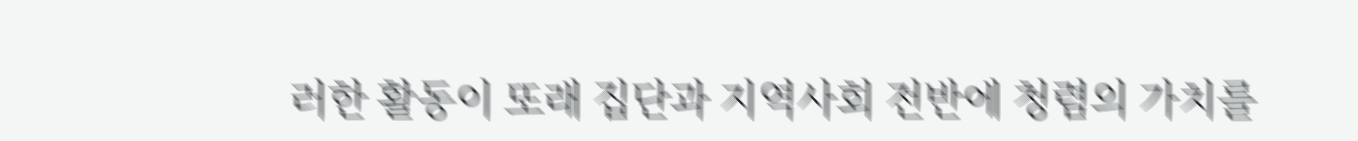러한 활동이 또래 집단과 지역사회 전반에 청렴의 가치를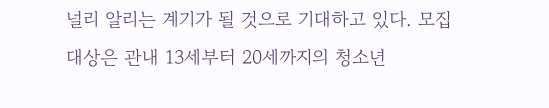널리 알리는 계기가 될 것으로 기대하고 있다. 모집 대상은 관내 13세부터 20세까지의 청소년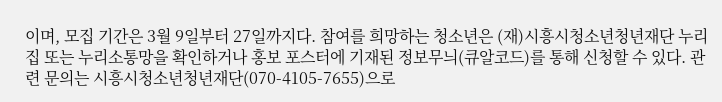이며, 모집 기간은 3월 9일부터 27일까지다. 참여를 희망하는 청소년은 (재)시흥시청소년청년재단 누리집 또는 누리소통망을 확인하거나 홍보 포스터에 기재된 정보무늬(큐알코드)를 통해 신청할 수 있다. 관련 문의는 시흥시청소년청년재단(070-4105-7655)으로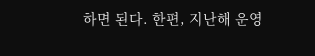하면 된다. 한편, 지난해 운영